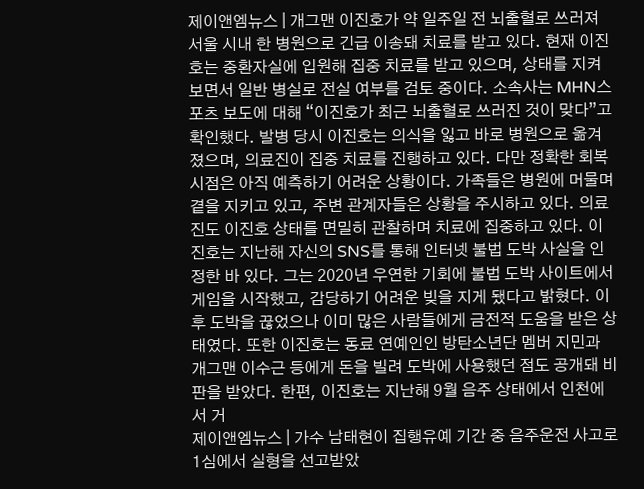제이앤엠뉴스 | 개그맨 이진호가 약 일주일 전 뇌출혈로 쓰러져 서울 시내 한 병원으로 긴급 이송돼 치료를 받고 있다. 현재 이진호는 중환자실에 입원해 집중 치료를 받고 있으며, 상태를 지켜보면서 일반 병실로 전실 여부를 검토 중이다. 소속사는 MHN스포츠 보도에 대해 “이진호가 최근 뇌출혈로 쓰러진 것이 맞다”고 확인했다. 발병 당시 이진호는 의식을 잃고 바로 병원으로 옮겨졌으며, 의료진이 집중 치료를 진행하고 있다. 다만 정확한 회복 시점은 아직 예측하기 어려운 상황이다. 가족들은 병원에 머물며 곁을 지키고 있고, 주변 관계자들은 상황을 주시하고 있다. 의료진도 이진호 상태를 면밀히 관찰하며 치료에 집중하고 있다. 이진호는 지난해 자신의 SNS를 통해 인터넷 불법 도박 사실을 인정한 바 있다. 그는 2020년 우연한 기회에 불법 도박 사이트에서 게임을 시작했고, 감당하기 어려운 빚을 지게 됐다고 밝혔다. 이후 도박을 끊었으나 이미 많은 사람들에게 금전적 도움을 받은 상태였다. 또한 이진호는 동료 연예인인 방탄소년단 멤버 지민과 개그맨 이수근 등에게 돈을 빌려 도박에 사용했던 점도 공개돼 비판을 받았다. 한편, 이진호는 지난해 9월 음주 상태에서 인천에서 거
제이앤엠뉴스 | 가수 남태현이 집행유예 기간 중 음주운전 사고로 1심에서 실형을 선고받았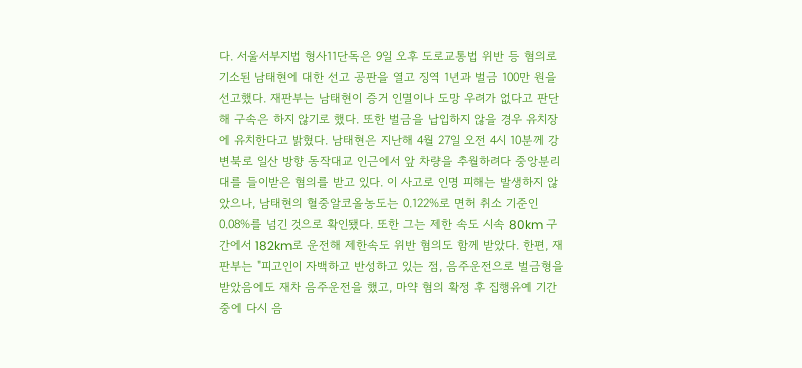다. 서울서부지법 형사11단독은 9일 오후 도로교통법 위반 등 혐의로 기소된 남태현에 대한 선고 공판을 열고 징역 1년과 벌금 100만 원을 선고했다. 재판부는 남태현이 증거 인멸이나 도망 우려가 없다고 판단해 구속은 하지 않기로 했다. 또한 벌금을 납입하지 않을 경우 유치장에 유치한다고 밝혔다. 남태현은 지난해 4월 27일 오전 4시 10분께 강변북로 일산 방향 동작대교 인근에서 앞 차량을 추월하려다 중앙분리대를 들이받은 혐의를 받고 있다. 이 사고로 인명 피해는 발생하지 않았으나, 남태현의 혈중알코올농도는 0.122%로 면허 취소 기준인 0.08%를 넘긴 것으로 확인됐다. 또한 그는 제한 속도 시속 80km 구간에서 182km로 운전해 제한속도 위반 혐의도 함께 받았다. 한편, 재판부는 "피고인이 자백하고 반성하고 있는 점, 음주운전으로 벌금형을 받았음에도 재차 음주운전을 했고, 마약 혐의 확정 후 집행유예 기간 중에 다시 음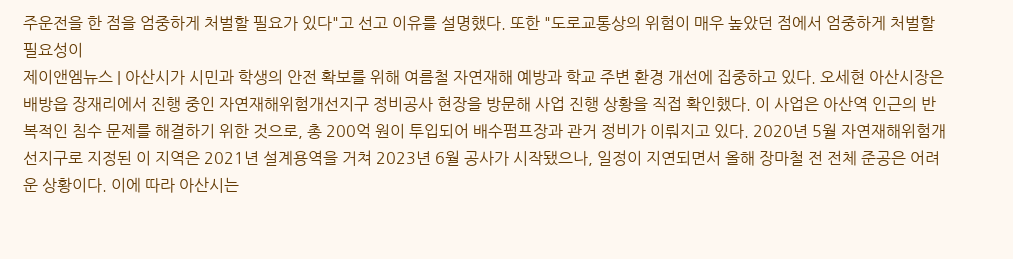주운전을 한 점을 엄중하게 처벌할 필요가 있다"고 선고 이유를 설명했다. 또한 "도로교통상의 위험이 매우 높았던 점에서 엄중하게 처벌할 필요성이
제이앤엠뉴스 | 아산시가 시민과 학생의 안전 확보를 위해 여름철 자연재해 예방과 학교 주변 환경 개선에 집중하고 있다. 오세현 아산시장은 배방읍 장재리에서 진행 중인 자연재해위험개선지구 정비공사 현장을 방문해 사업 진행 상황을 직접 확인했다. 이 사업은 아산역 인근의 반복적인 침수 문제를 해결하기 위한 것으로, 총 200억 원이 투입되어 배수펌프장과 관거 정비가 이뤄지고 있다. 2020년 5월 자연재해위험개선지구로 지정된 이 지역은 2021년 설계용역을 거쳐 2023년 6월 공사가 시작됐으나, 일정이 지연되면서 올해 장마철 전 전체 준공은 어려운 상황이다. 이에 따라 아산시는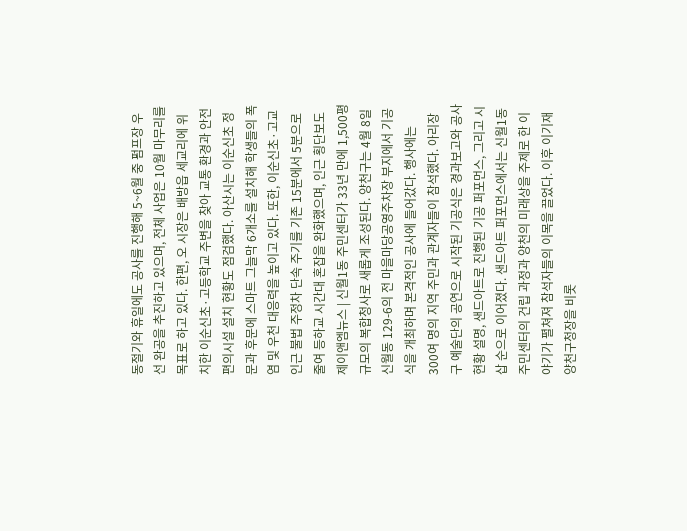동절기와 휴일에도 공사를 진행해 5~6월 중 펌프장 우선 완공을 추진하고 있으며, 전체 사업은 10월 마무리를 목표로 하고 있다. 한편, 오 시장은 배방읍 세교리에 위치한 이순신초·고등학교 주변을 찾아 교통 환경과 안전 편의시설 설치 현황도 점검했다. 아산시는 이순신초 정문과 후문에 스마트 그늘막 6개소를 설치해 학생들의 폭염 및 우천 대응력을 높이고 있다. 또한, 이순신초·고교 인근 불법 주정차 단속 주기를 기존 15분에서 5분으로 줄여 등하교 시간대 혼잡을 완화했으며, 인근 횡단보도
제이앤엠뉴스 | 신월1동 주민센터가 33년 만에 1,500평 규모의 복합청사로 새롭게 조성된다. 양천구는 4월 8일 신월동 129-6의 전 마을마당공영주차장 부지에서 기공식을 개최하며 본격적인 공사에 들어갔다. 행사에는 300여 명의 지역 주민과 관계자들이 참석했다. 아리장구 예술단의 공연으로 시작된 기공식은 경과보고와 공사현황 설명, 샌드아트로 진행된 기공 퍼포먼스, 그리고 시삽 순으로 이어졌다. 샌드아트 퍼포먼스에서는 신월1동 주민센터의 건립 과정과 양천의 미래상을 주제로 한 이야기가 펼쳐져 참석자들의 이목을 끌었다. 이후 이기재 양천구청장을 비롯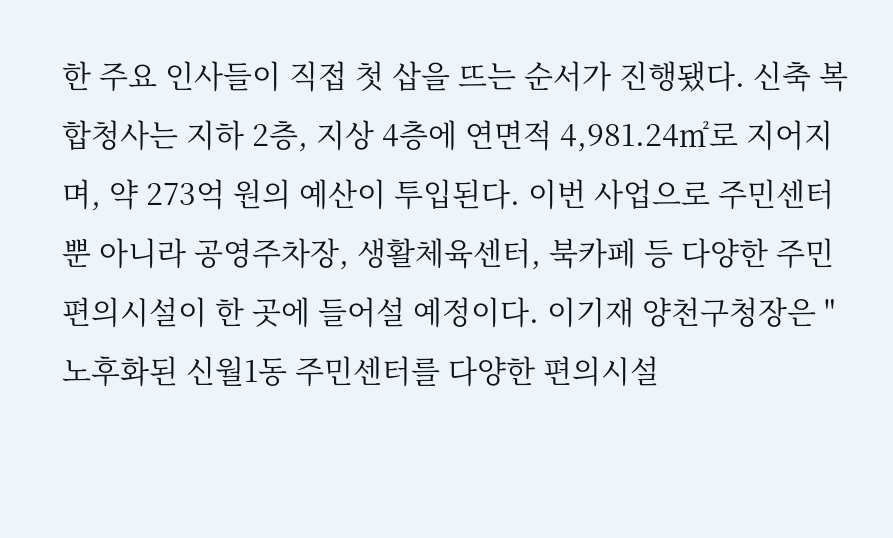한 주요 인사들이 직접 첫 삽을 뜨는 순서가 진행됐다. 신축 복합청사는 지하 2층, 지상 4층에 연면적 4,981.24㎡로 지어지며, 약 273억 원의 예산이 투입된다. 이번 사업으로 주민센터뿐 아니라 공영주차장, 생활체육센터, 북카페 등 다양한 주민 편의시설이 한 곳에 들어설 예정이다. 이기재 양천구청장은 "노후화된 신월1동 주민센터를 다양한 편의시설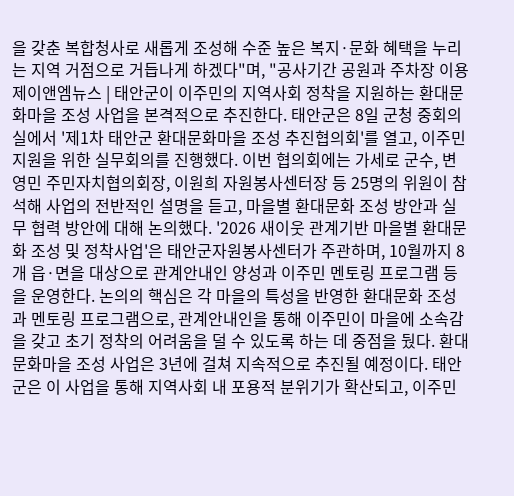을 갖춘 복합청사로 새롭게 조성해 수준 높은 복지·문화 혜택을 누리는 지역 거점으로 거듭나게 하겠다"며, "공사기간 공원과 주차장 이용
제이앤엠뉴스 | 태안군이 이주민의 지역사회 정착을 지원하는 환대문화마을 조성 사업을 본격적으로 추진한다. 태안군은 8일 군청 중회의실에서 '제1차 태안군 환대문화마을 조성 추진협의회'를 열고, 이주민 지원을 위한 실무회의를 진행했다. 이번 협의회에는 가세로 군수, 변영민 주민자치협의회장, 이원희 자원봉사센터장 등 25명의 위원이 참석해 사업의 전반적인 설명을 듣고, 마을별 환대문화 조성 방안과 실무 협력 방안에 대해 논의했다. '2026 새이웃 관계기반 마을별 환대문화 조성 및 정착사업'은 태안군자원봉사센터가 주관하며, 10월까지 8개 읍·면을 대상으로 관계안내인 양성과 이주민 멘토링 프로그램 등을 운영한다. 논의의 핵심은 각 마을의 특성을 반영한 환대문화 조성과 멘토링 프로그램으로, 관계안내인을 통해 이주민이 마을에 소속감을 갖고 초기 정착의 어려움을 덜 수 있도록 하는 데 중점을 뒀다. 환대문화마을 조성 사업은 3년에 걸쳐 지속적으로 추진될 예정이다. 태안군은 이 사업을 통해 지역사회 내 포용적 분위기가 확산되고, 이주민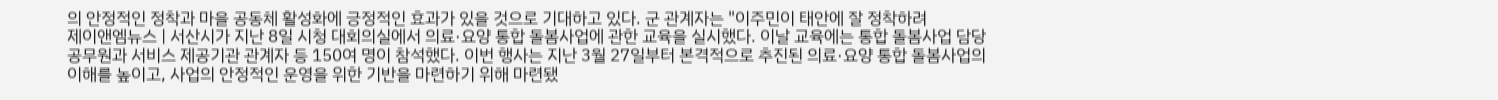의 안정적인 정착과 마을 공동체 활성화에 긍정적인 효과가 있을 것으로 기대하고 있다. 군 관계자는 "이주민이 태안에 잘 정착하려
제이앤엠뉴스 | 서산시가 지난 8일 시청 대회의실에서 의료·요양 통합 돌봄사업에 관한 교육을 실시했다. 이날 교육에는 통합 돌봄사업 담당 공무원과 서비스 제공기관 관계자 등 150여 명이 참석했다. 이번 행사는 지난 3월 27일부터 본격적으로 추진된 의료·요양 통합 돌봄사업의 이해를 높이고, 사업의 안정적인 운영을 위한 기반을 마련하기 위해 마련됐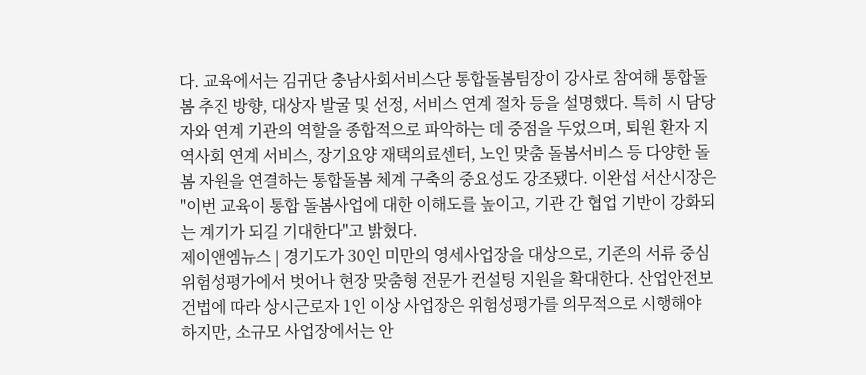다. 교육에서는 김귀단 충남사회서비스단 통합돌봄팀장이 강사로 참여해 통합돌봄 추진 방향, 대상자 발굴 및 선정, 서비스 연계 절차 등을 설명했다. 특히 시 담당자와 연계 기관의 역할을 종합적으로 파악하는 데 중점을 두었으며, 퇴원 환자 지역사회 연계 서비스, 장기요양 재택의료센터, 노인 맞춤 돌봄서비스 등 다양한 돌봄 자원을 연결하는 통합돌봄 체계 구축의 중요성도 강조됐다. 이완섭 서산시장은 "이번 교육이 통합 돌봄사업에 대한 이해도를 높이고, 기관 간 협업 기반이 강화되는 계기가 되길 기대한다"고 밝혔다.
제이앤엠뉴스 | 경기도가 30인 미만의 영세사업장을 대상으로, 기존의 서류 중심 위험성평가에서 벗어나 현장 맞춤형 전문가 컨설팅 지원을 확대한다. 산업안전보건법에 따라 상시근로자 1인 이상 사업장은 위험성평가를 의무적으로 시행해야 하지만, 소규모 사업장에서는 안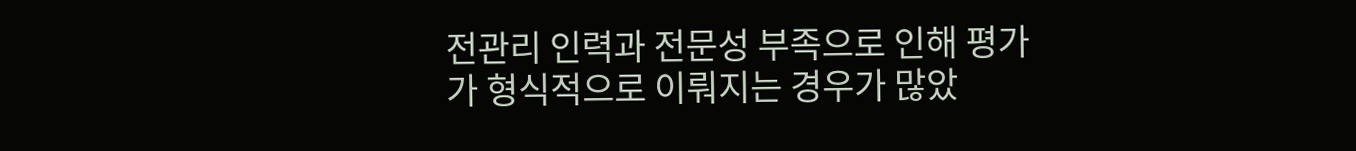전관리 인력과 전문성 부족으로 인해 평가가 형식적으로 이뤄지는 경우가 많았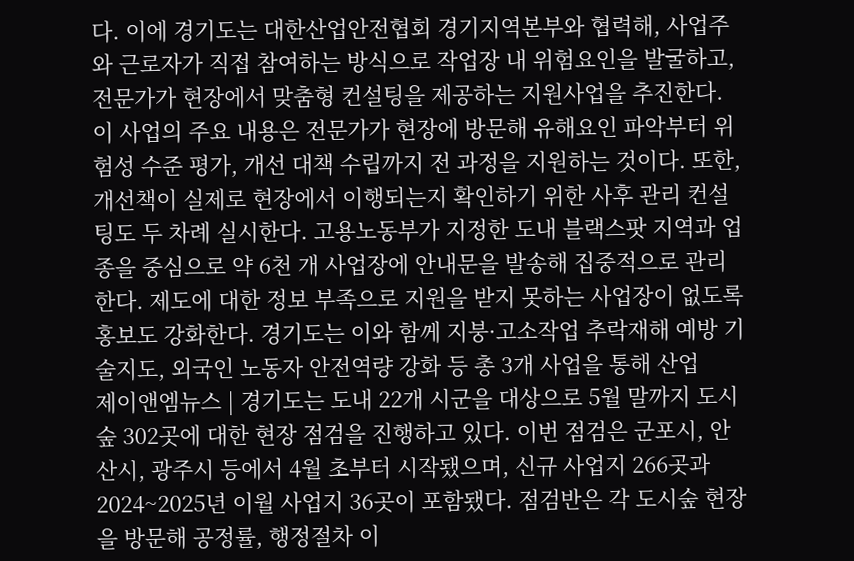다. 이에 경기도는 대한산업안전협회 경기지역본부와 협력해, 사업주와 근로자가 직접 참여하는 방식으로 작업장 내 위험요인을 발굴하고, 전문가가 현장에서 맞춤형 컨설팅을 제공하는 지원사업을 추진한다. 이 사업의 주요 내용은 전문가가 현장에 방문해 유해요인 파악부터 위험성 수준 평가, 개선 대책 수립까지 전 과정을 지원하는 것이다. 또한, 개선책이 실제로 현장에서 이행되는지 확인하기 위한 사후 관리 컨설팅도 두 차례 실시한다. 고용노동부가 지정한 도내 블랙스팟 지역과 업종을 중심으로 약 6천 개 사업장에 안내문을 발송해 집중적으로 관리한다. 제도에 대한 정보 부족으로 지원을 받지 못하는 사업장이 없도록 홍보도 강화한다. 경기도는 이와 함께 지붕·고소작업 추락재해 예방 기술지도, 외국인 노동자 안전역량 강화 등 총 3개 사업을 통해 산업
제이앤엠뉴스 | 경기도는 도내 22개 시군을 대상으로 5월 말까지 도시숲 302곳에 대한 현장 점검을 진행하고 있다. 이번 점검은 군포시, 안산시, 광주시 등에서 4월 초부터 시작됐으며, 신규 사업지 266곳과 2024~2025년 이월 사업지 36곳이 포함됐다. 점검반은 각 도시숲 현장을 방문해 공정률, 행정절차 이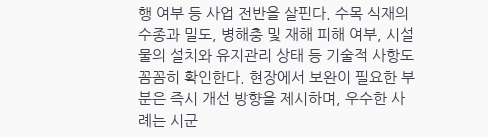행 여부 등 사업 전반을 살핀다. 수목 식재의 수종과 밀도, 병해충 및 재해 피해 여부, 시설물의 설치와 유지관리 상태 등 기술적 사항도 꼼꼼히 확인한다. 현장에서 보완이 필요한 부분은 즉시 개선 방향을 제시하며, 우수한 사례는 시군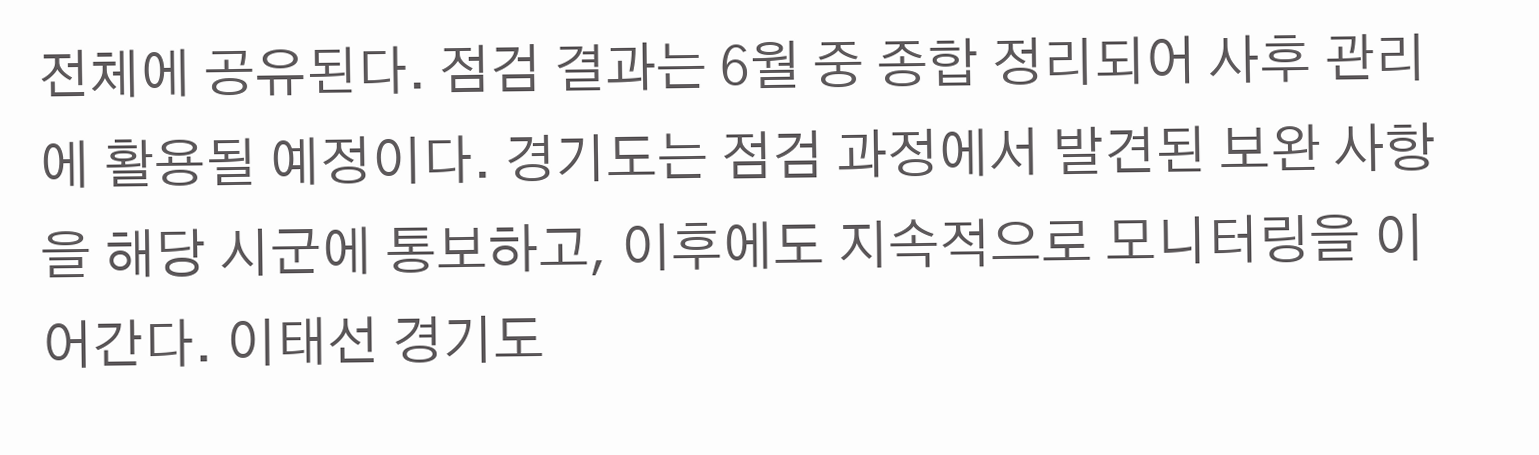전체에 공유된다. 점검 결과는 6월 중 종합 정리되어 사후 관리에 활용될 예정이다. 경기도는 점검 과정에서 발견된 보완 사항을 해당 시군에 통보하고, 이후에도 지속적으로 모니터링을 이어간다. 이태선 경기도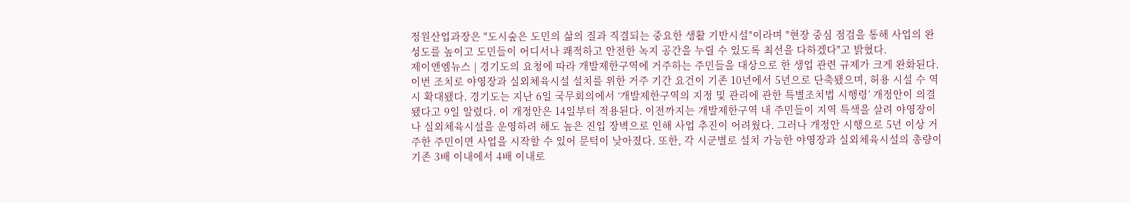정원산업과장은 "도시숲은 도민의 삶의 질과 직결되는 중요한 생활 기반시설"이라며 "현장 중심 점검을 통해 사업의 완성도를 높이고 도민들이 어디서나 쾌적하고 안전한 녹지 공간을 누릴 수 있도록 최선을 다하겠다"고 밝혔다.
제이앤엠뉴스 | 경기도의 요청에 따라 개발제한구역에 거주하는 주민들을 대상으로 한 생업 관련 규제가 크게 완화된다. 이번 조치로 야영장과 실외체육시설 설치를 위한 거주 기간 요건이 기존 10년에서 5년으로 단축됐으며, 허용 시설 수 역시 확대됐다. 경기도는 지난 6일 국무회의에서 ‘개발제한구역의 지정 및 관리에 관한 특별조치법 시행령’ 개정안이 의결됐다고 9일 알렸다. 이 개정안은 14일부터 적용된다. 이전까지는 개발제한구역 내 주민들이 지역 특색을 살려 야영장이나 실외체육시설을 운영하려 해도 높은 진입 장벽으로 인해 사업 추진이 어려웠다. 그러나 개정안 시행으로 5년 이상 거주한 주민이면 사업을 시작할 수 있어 문턱이 낮아졌다. 또한, 각 시군별로 설치 가능한 야영장과 실외체육시설의 총량이 기존 3배 이내에서 4배 이내로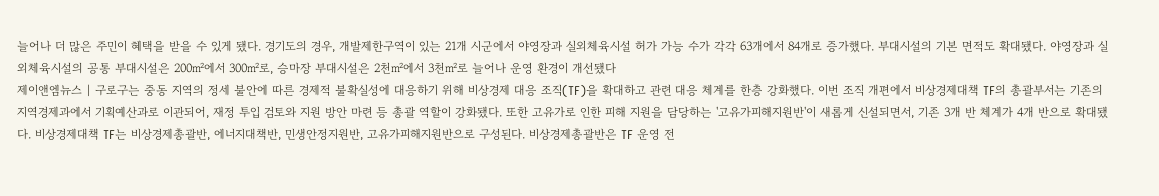늘어나 더 많은 주민이 혜택을 받을 수 있게 됐다. 경기도의 경우, 개발제한구역이 있는 21개 시군에서 야영장과 실외체육시설 허가 가능 수가 각각 63개에서 84개로 증가했다. 부대시설의 기본 면적도 확대됐다. 야영장과 실외체육시설의 공통 부대시설은 200㎡에서 300㎡로, 승마장 부대시설은 2천㎡에서 3천㎡로 늘어나 운영 환경이 개선됐다
제이앤엠뉴스 | 구로구는 중동 지역의 정세 불안에 따른 경제적 불확실성에 대응하기 위해 비상경제 대응 조직(TF)을 확대하고 관련 대응 체계를 한층 강화했다. 이번 조직 개편에서 비상경제대책 TF의 총괄부서는 기존의 지역경제과에서 기획예산과로 이관되어, 재정 투입 검토와 지원 방안 마련 등 총괄 역할이 강화됐다. 또한 고유가로 인한 피해 지원을 담당하는 '고유가피해지원반'이 새롭게 신설되면서, 기존 3개 반 체계가 4개 반으로 확대됐다. 비상경제대책 TF는 비상경제총괄반, 에너지대책반, 민생안정지원반, 고유가피해지원반으로 구성된다. 비상경제총괄반은 TF 운영 전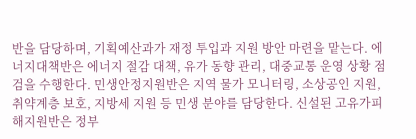반을 담당하며, 기획예산과가 재정 투입과 지원 방안 마련을 맡는다. 에너지대책반은 에너지 절감 대책, 유가 동향 관리, 대중교통 운영 상황 점검을 수행한다. 민생안정지원반은 지역 물가 모니터링, 소상공인 지원, 취약계층 보호, 지방세 지원 등 민생 분야를 담당한다. 신설된 고유가피해지원반은 정부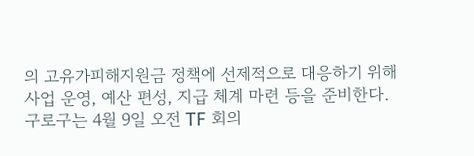의 고유가피해지원금 정책에 선제적으로 대응하기 위해 사업 운영, 예산 편성, 지급 체계 마련 등을 준비한다. 구로구는 4월 9일 오전 TF 회의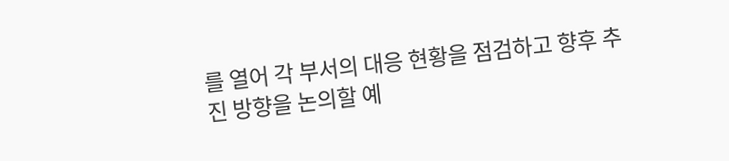를 열어 각 부서의 대응 현황을 점검하고 향후 추진 방향을 논의할 예